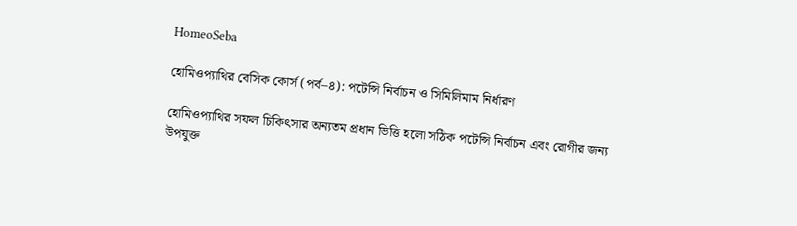HomeoSeba

হোমিওপ্যাথির বেসিক কোর্স (পর্ব–৪): পটেন্সি নির্বাচন ও সিমিলিমাম নির্ধারণ

হোমিওপ্যাথির সফল চিকিৎসার অন্যতম প্রধান ভিত্তি হলো সঠিক পটেন্সি নির্বাচন এবং রোগীর জন্য উপযুক্ত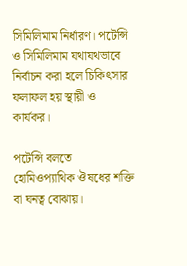সিমিলিমাম নির্ধারণ। পটেন্সি ও সিমিলিমাম যথাযথভাবে নির্বাচন করা হলে চিকিৎসার ফলাফল হয় স্থায়ী ও কার্যকর।

পটেন্সি বলতে হোমিওপ্যাথিক ঔষধের শক্তি বা ঘনত্ব বোঝায়।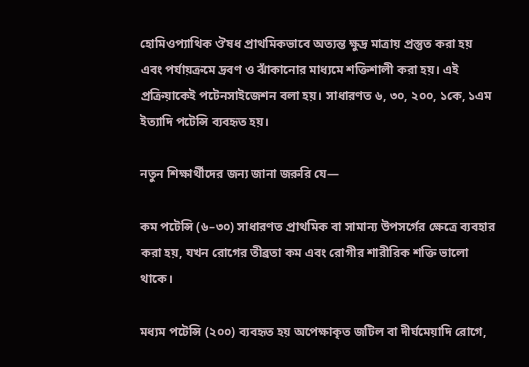হোমিওপ্যাথিক ঔষধ প্রাথমিকভাবে অত্যন্ত ক্ষুদ্র মাত্রায় প্রস্তুত করা হয় এবং পর্যায়ক্রমে দ্রবণ ও ঝাঁকানোর মাধ্যমে শক্তিশালী করা হয়। এই প্রক্রিয়াকেই পটেনসাইজেশন বলা হয়। সাধারণত ৬, ৩০, ২০০, ১কে, ১এম ইত্যাদি পটেন্সি ব্যবহৃত হয়।

নতুন শিক্ষার্থীদের জন্য জানা জরুরি যে—

কম পটেন্সি (৬–৩০) সাধারণত প্রাথমিক বা সামান্য উপসর্গের ক্ষেত্রে ব্যবহার করা হয়, যখন রোগের তীব্রতা কম এবং রোগীর শারীরিক শক্তি ভালো থাকে।

মধ্যম পটেন্সি (২০০) ব্যবহৃত হয় অপেক্ষাকৃত জটিল বা দীর্ঘমেয়াদি রোগে,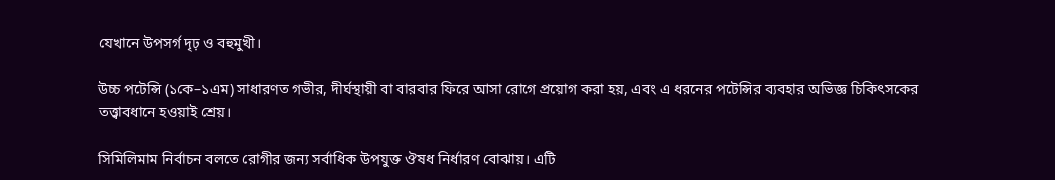যেখানে উপসর্গ দৃঢ় ও বহুমুখী।

উচ্চ পটেন্সি (১কে–১এম) সাধারণত গভীর, দীর্ঘস্থায়ী বা বারবার ফিরে আসা রোগে প্রয়োগ করা হয়, এবং এ ধরনের পটেন্সির ব্যবহার অভিজ্ঞ চিকিৎসকের তত্ত্বাবধানে হওয়াই শ্রেয়।

সিমিলিমাম নির্বাচন বলতে রোগীর জন্য সর্বাধিক উপযুক্ত ঔষধ নির্ধারণ বোঝায়। এটি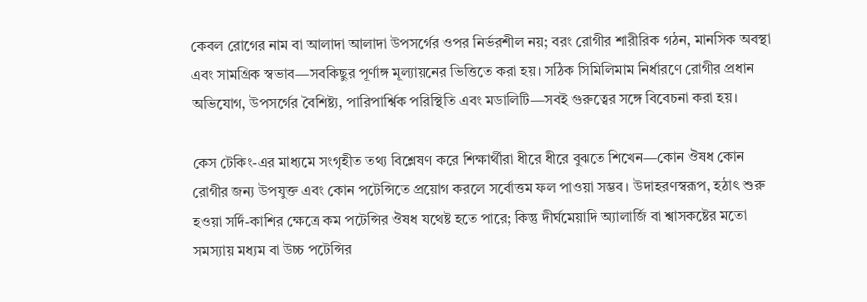কেবল রোগের নাম বা আলাদা আলাদা উপসর্গের ওপর নির্ভরশীল নয়; বরং রোগীর শারীরিক গঠন, মানসিক অবস্থা এবং সামগ্রিক স্বভাব—সবকিছুর পূর্ণাঙ্গ মূল্যায়নের ভিত্তিতে করা হয়। সঠিক সিমিলিমাম নির্ধারণে রোগীর প্রধান অভিযোগ, উপসর্গের বৈশিষ্ট্য, পারিপার্শ্বিক পরিস্থিতি এবং মডালিটি—সবই গুরুত্বের সঙ্গে বিবেচনা করা হয়।

কেস টেকিং-এর মাধ্যমে সংগৃহীত তথ্য বিশ্লেষণ করে শিক্ষার্থীরা ধীরে ধীরে বুঝতে শিখেন—কোন ঔষধ কোন রোগীর জন্য উপযুক্ত এবং কোন পটেন্সিতে প্রয়োগ করলে সর্বোত্তম ফল পাওয়া সম্ভব। উদাহরণস্বরূপ, হঠাৎ শুরু হওয়া সর্দি-কাশির ক্ষেত্রে কম পটেন্সির ঔষধ যথেষ্ট হতে পারে; কিন্তু দীর্ঘমেয়াদি অ্যালার্জি বা শ্বাসকষ্টের মতো সমস্যায় মধ্যম বা উচ্চ পটেন্সির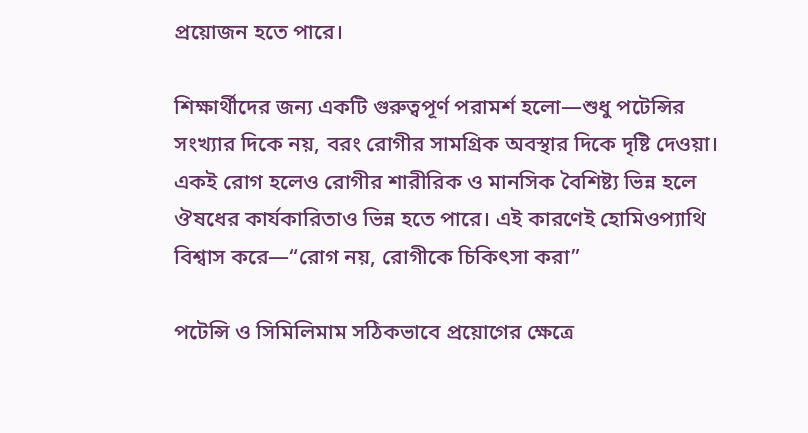প্রয়োজন হতে পারে।

শিক্ষার্থীদের জন্য একটি গুরুত্বপূর্ণ পরামর্শ হলো—শুধু পটেন্সির সংখ্যার দিকে নয়, বরং রোগীর সামগ্রিক অবস্থার দিকে দৃষ্টি দেওয়া। একই রোগ হলেও রোগীর শারীরিক ও মানসিক বৈশিষ্ট্য ভিন্ন হলে ঔষধের কার্যকারিতাও ভিন্ন হতে পারে। এই কারণেই হোমিওপ্যাথি বিশ্বাস করে—“রোগ নয়, রোগীকে চিকিৎসা করা”

পটেন্সি ও সিমিলিমাম সঠিকভাবে প্রয়োগের ক্ষেত্রে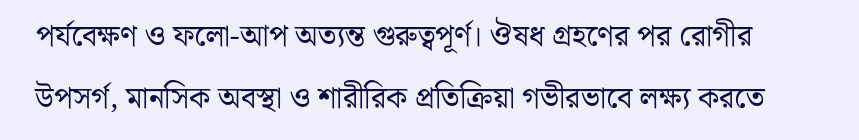পর্যবেক্ষণ ও ফলো-আপ অত্যন্ত গুরুত্বপূর্ণ। ঔষধ গ্রহণের পর রোগীর উপসর্গ, মানসিক অবস্থা ও শারীরিক প্রতিক্রিয়া গভীরভাবে লক্ষ্য করতে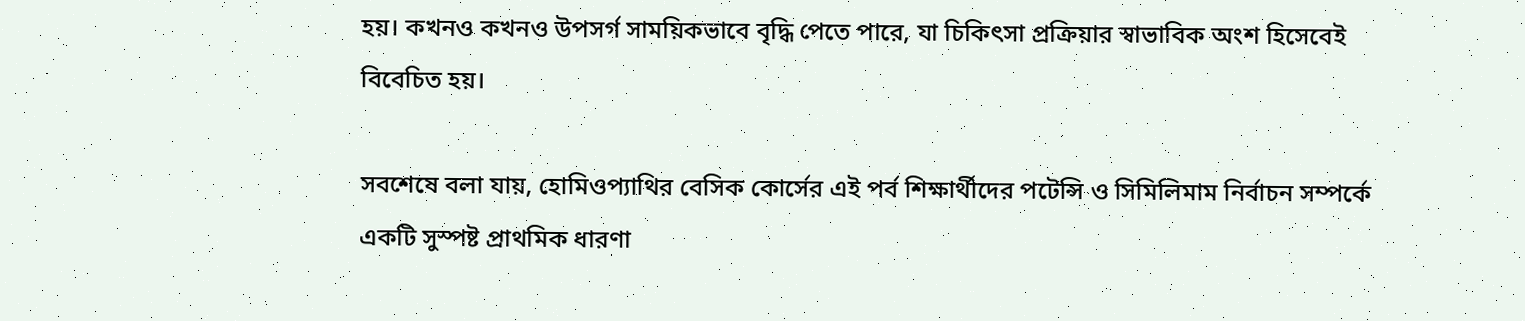হয়। কখনও কখনও উপসর্গ সাময়িকভাবে বৃদ্ধি পেতে পারে, যা চিকিৎসা প্রক্রিয়ার স্বাভাবিক অংশ হিসেবেই বিবেচিত হয়।

সবশেষে বলা যায়, হোমিওপ্যাথির বেসিক কোর্সের এই পর্ব শিক্ষার্থীদের পটেন্সি ও সিমিলিমাম নির্বাচন সম্পর্কে একটি সুস্পষ্ট প্রাথমিক ধারণা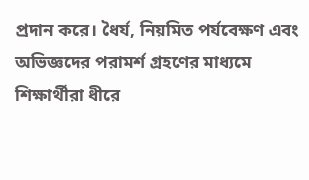প্রদান করে। ধৈর্য, নিয়মিত পর্যবেক্ষণ এবং অভিজ্ঞদের পরামর্শ গ্রহণের মাধ্যমে শিক্ষার্থীরা ধীরে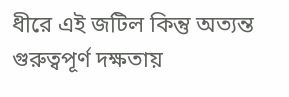ধীরে এই জটিল কিন্তু অত্যন্ত গুরুত্বপূর্ণ দক্ষতায়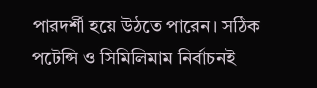পারদর্শী হয়ে উঠতে পারেন। সঠিক পটেন্সি ও সিমিলিমাম নির্বাচনই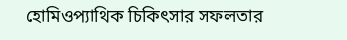হোমিওপ্যাথিক চিকিৎসার সফলতার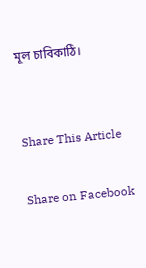মূল চাবিকাঠি।


Share This Article

Share on Facebook